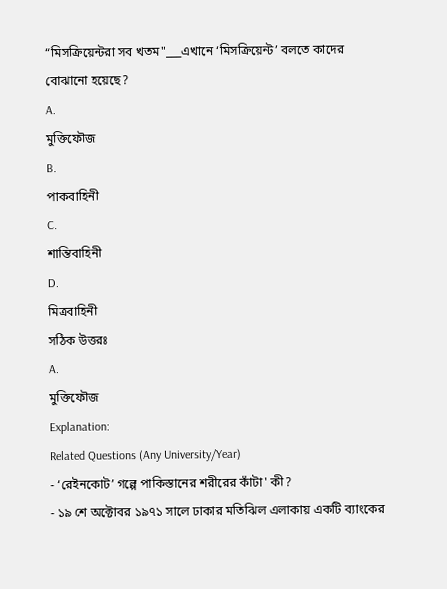“মিসক্রিয়েন্টরা সব খতম"___এখানে ‘মিসক্রিয়েন্ট’ বলতে কাদের বোঝানো হয়েছে?
A.
মুক্তিফৌজ
B.
পাকবাহিনী
C.
শান্তিবাহিনী
D.
মিত্রবাহিনী
সঠিক উত্তরঃ
A.
মুক্তিফৌজ
Explanation:
Related Questions (Any University/Year)
- ‘রেইনকোট’ গল্পে পাকিস্তানের শরীরের কাঁটা' কী?
- ১৯ শে অক্টোবর ১৯৭১ সালে ঢাকার মতিঝিল এলাকায় একটি ব্যাংকের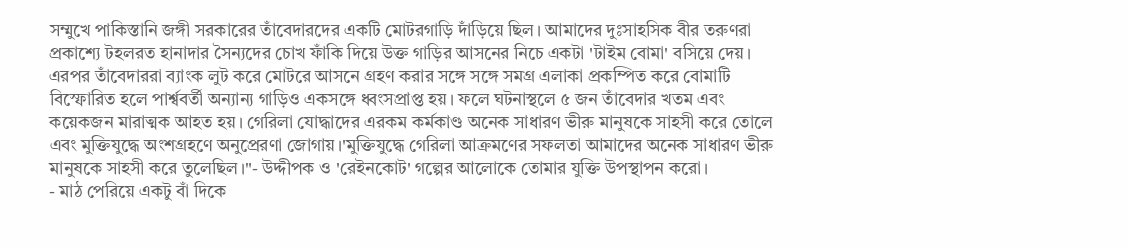সম্মুখে পাকিস্তানি জঙ্গী সরকারের তাঁবেদারদের একটি মোটরগাড়ি দাঁড়িয়ে ছিল। আমাদের দুঃসাহসিক বীর তরুণরা প্রকাশ্যে টহলরত হানাদার সৈন্যদের চোখ ফাঁকি দিয়ে উক্ত গাড়ির আসনের নিচে একটা 'টাইম বোমা' বসিয়ে দেয়। এরপর তাঁবেদাররা ব্যাংক লুট করে মোটরে আসনে গ্রহণ করার সঙ্গে সঙ্গে সমগ্র এলাকা প্রকম্পিত করে বোমাটি বিস্ফোরিত হলে পার্শ্ববর্তী অন্যান্য গাড়িও একসঙ্গে ধ্বংসপ্রাপ্ত হয়। ফলে ঘটনাস্থলে ৫ জন তাঁবেদার খতম এবং কয়েকজন মারাত্মক আহত হয়। গেরিলা যোদ্ধাদের এরকম কর্মকাণ্ড অনেক সাধারণ ভীরু মানুষকে সাহসী করে তোলে এবং মুক্তিযুদ্ধে অংশগ্রহণে অনুপ্রেরণা জোগায়।'মুক্তিযুদ্ধে গেরিলা আক্রমণের সফলতা আমাদের অনেক সাধারণ ভীরু মানুষকে সাহসী করে তুলেছিল।"- উদ্দীপক ও 'রেইনকোট' গল্পের আলোকে তোমার যুক্তি উপস্থাপন করো।
- মাঠ পেরিয়ে একটু বাঁ দিকে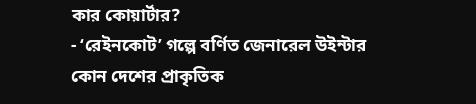কার কোয়ার্টার?
- ‘রেইনকোট’ গল্পে বর্ণিত জেনারেল উইন্টার কোন দেশের প্রাকৃতিক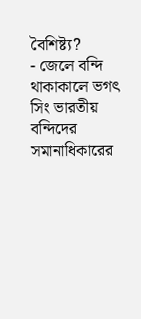বৈশিষ্ট্য?
- জেলে বন্দি থাকাকালে ভগৎ সিং ভারতীয় বন্দিদের সমানাধিকারের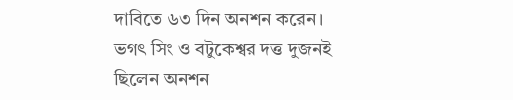দাবিতে ৬৩ দিন অনশন করেন। ভগৎ সিং ও বটুকেশ্বর দত্ত দুজনই ছিলেন অনশন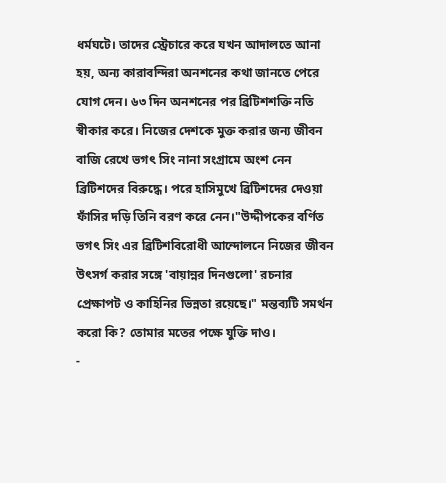ধর্মঘটে। তাদের স্ট্রেচারে করে যখন আদালতে আনা হয়, অন্য কারাবন্দিরা অনশনের কথা জানতে পেরে যোগ দেন। ৬৩ দিন অনশনের পর ব্রিটিশশক্তি নতি স্বীকার করে। নিজের দেশকে মুক্ত করার জন্য জীবন বাজি রেখে ভগৎ সিং নানা সংগ্রামে অংশ নেন ব্রিটিশদের বিরুদ্ধে। পরে হাসিমুখে ব্রিটিশদের দেওয়া ফাঁসির দড়ি তিনি বরণ করে নেন।"উদ্দীপকের বর্ণিত ভগৎ সিং এর ব্রিটিশবিরোধী আন্দোলনে নিজের জীবন উৎসর্গ করার সঙ্গে 'বায়ান্নর দিনগুলো' রচনার প্রেক্ষাপট ও কাহিনির ভিন্নতা রয়েছে।" মন্তব্যটি সমর্থন করো কি? তোমার মতের পক্ষে যুক্তি দাও।
-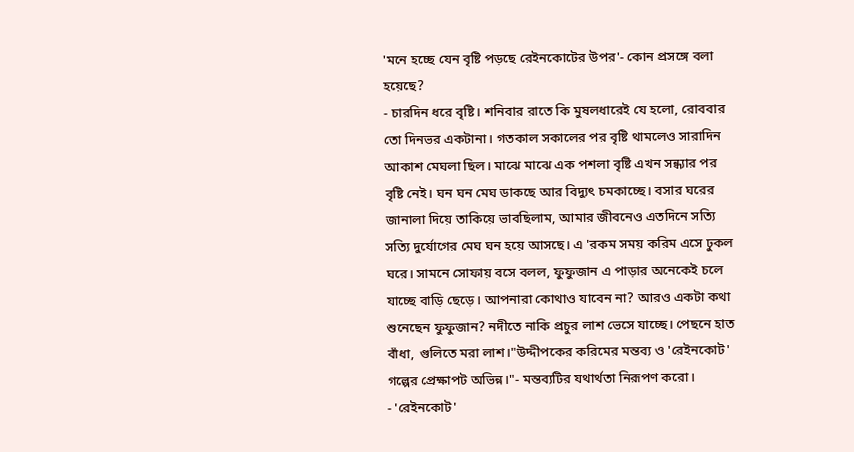'মনে হচ্ছে যেন বৃষ্টি পড়ছে রেইনকোটের উপর'- কোন প্রসঙ্গে বলা হয়েছে?
- চারদিন ধরে বৃষ্টি। শনিবার রাতে কি মুষলধারেই যে হলো, রোববার তো দিনভর একটানা। গতকাল সকালের পর বৃষ্টি থামলেও সারাদিন আকাশ মেঘলা ছিল। মাঝে মাঝে এক পশলা বৃষ্টি এখন সন্ধ্যার পর বৃষ্টি নেই। ঘন ঘন মেঘ ডাকছে আর বিদ্যুৎ চমকাচ্ছে। বসার ঘরের জানালা দিয়ে তাকিয়ে ভাবছিলাম, আমার জীবনেও এতদিনে সত্যি সত্যি দুর্যোগের মেঘ ঘন হয়ে আসছে। এ 'রকম সময় করিম এসে ঢুকল ঘরে। সামনে সোফায় বসে বলল, ফুফুজান এ পাড়ার অনেকেই চলে যাচ্ছে বাড়ি ছেড়ে। আপনারা কোথাও যাবেন না? আরও একটা কথা শুনেছেন ফুফুজান? নদীতে নাকি প্রচুর লাশ ভেসে যাচ্ছে। পেছনে হাত বাঁধা, গুলিতে মরা লাশ।"উদ্দীপকের করিমের মন্তব্য ও 'রেইনকোট' গল্পের প্রেক্ষাপট অভিন্ন।"- মন্তব্যটির যথার্থতা নিরূপণ করো।
- 'রেইনকোট'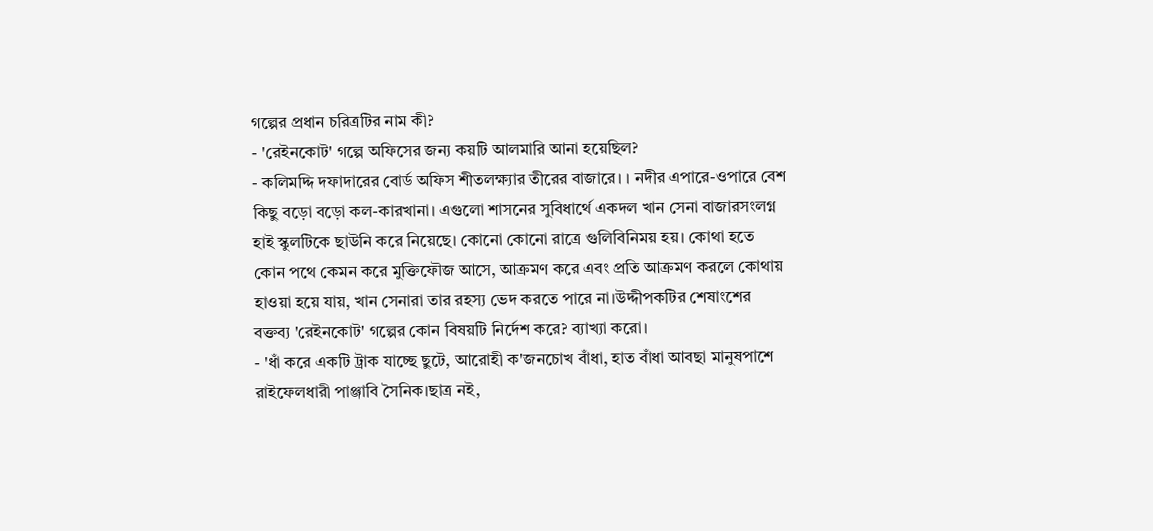গল্পের প্রধান চরিত্রটির নাম কী?
- 'রেইনকোট' গল্পে অফিসের জন্য কয়টি আলমারি আনা হয়েছিল?
- কলিমদ্দি দফাদারের বোর্ড অফিস শীতলক্ষ্যার তীরের বাজারে। । নদীর এপারে-ওপারে বেশ কিছু বড়ো বড়ো কল-কারখানা। এগুলো শাসনের সুবিধার্থে একদল খান সেনা বাজারসংলগ্ন হাই স্কুলটিকে ছাউনি করে নিয়েছে। কোনো কোনো রাত্রে গুলিবিনিময় হয়। কোথা হতে কোন পথে কেমন করে মুক্তিফৌজ আসে, আক্রমণ করে এবং প্রতি আক্রমণ করলে কোথায় হাওয়া হয়ে যায়, খান সেনারা তার রহস্য ভেদ করতে পারে না।উদ্দীপকটির শেষাংশের বক্তব্য 'রেইনকোট' গল্পের কোন বিষয়টি নির্দেশ করে? ব্যাখ্যা করো।
- 'ধাঁ করে একটি ট্রাক যাচ্ছে ছুটে, আরোহী ক'জনচোখ বাঁধা, হাত বাঁধা আবছা মানুষপাশে রাইফেলধারী পাঞ্জাবি সৈনিক।ছাত্র নই,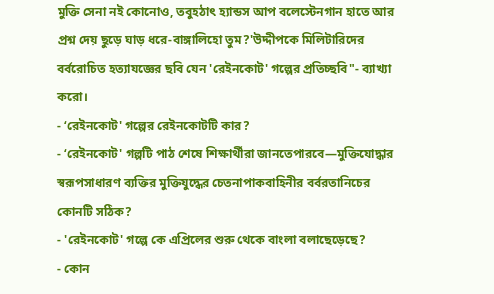মুক্তি সেনা নই কোনোও, তবুহঠাৎ হ্যান্ডস আপ বলেস্টেনগান হাতে আর প্রশ্ন দেয় ছুড়ে ঘাড় ধরে-বাঙ্গালিহো তুম?'উদ্দীপকে মিলিটারিদের বর্বরোচিত হত্যাযজ্ঞের ছবি যেন 'রেইনকোট' গল্পের প্রতিচ্ছবি"- ব্যাখ্যা করো।
- ‘রেইনকোট' গল্পের রেইনকোটটি কার?
- ‘রেইনকোট' গল্পটি পাঠ শেষে শিক্ষার্থীরা জানতেপারবে—মুক্তিযোদ্ধার স্বরূপসাধারণ ব্যক্তির মুক্তিযুদ্ধের চেতনাপাকবাহিনীর বর্বরতানিচের কোনটি সঠিক?
- 'রেইনকোট' গল্পে কে এপ্রিলের শুরু থেকে বাংলা বলাছেড়েছে?
- কোন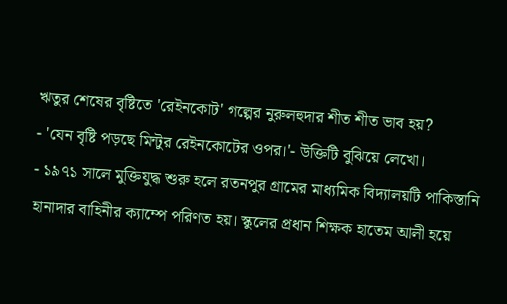ঋতুর শেষের বৃষ্টিতে 'রেইনকোট' গল্পের নুরুলহুদার শীত শীত ভাব হয়?
- 'যেন বৃষ্টি পড়ছে মিন্টুর রেইনকোটের ওপর।'- উক্তিটি বুঝিয়ে লেখো।
- ১৯৭১ সালে মুক্তিযুদ্ধ শুরু হলে রতনপুর গ্রামের মাধ্যমিক বিদ্যালয়টি পাকিস্তানি হানাদার বাহিনীর ক্যাম্পে পরিণত হয়। স্কুলের প্রধান শিক্ষক হাতেম আলী হয়ে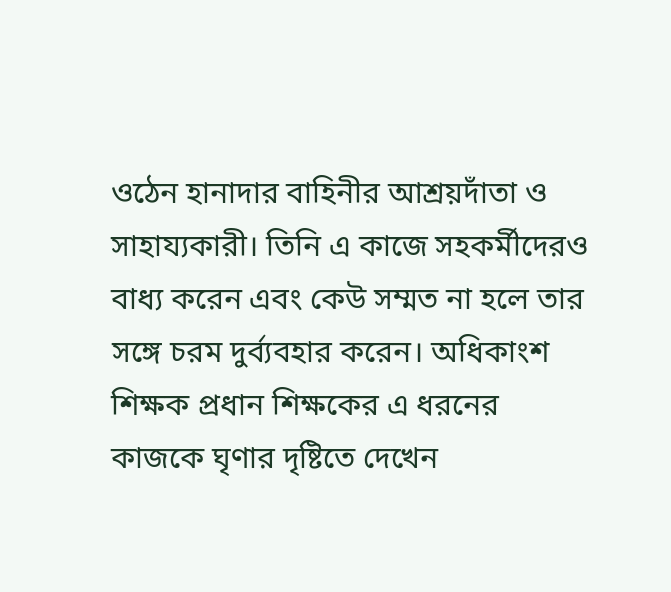ওঠেন হানাদার বাহিনীর আশ্রয়দাঁতা ও সাহায্যকারী। তিনি এ কাজে সহকর্মীদেরও বাধ্য করেন এবং কেউ সম্মত না হলে তার সঙ্গে চরম দুর্ব্যবহার করেন। অধিকাংশ শিক্ষক প্রধান শিক্ষকের এ ধরনের কাজকে ঘৃণার দৃষ্টিতে দেখেন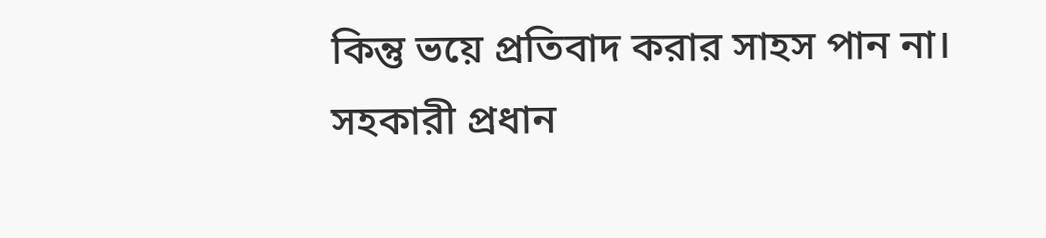কিন্তু ভয়ে প্রতিবাদ করার সাহস পান না। সহকারী প্রধান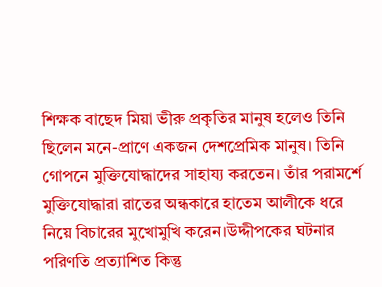শিক্ষক বাছেদ মিয়া ভীরু প্রকৃতির মানুষ হলেও তিনি ছিলেন মনে-প্রাণে একজন দেশপ্রেমিক মানুষ। তিনি গোপনে মুক্তিযোদ্ধাদের সাহায্য করতেন। তাঁর পরামর্শে মুক্তিযোদ্ধারা রাতের অন্ধকারে হাতেম আলীকে ধরে নিয়ে বিচারের মুখোমুখি করেন।উদ্দীপকের ঘটনার পরিণতি প্রত্যাশিত কিন্তু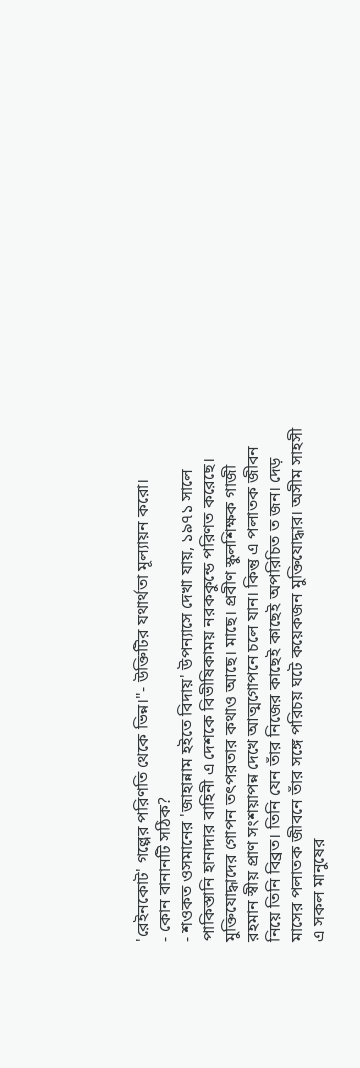'রেইনকোট' গল্পের পরিণতি থেকে ভিন্ন।"- উক্তিটির যথার্থতা মূল্যায়ন করো।
- কোন বানানটি সঠিক?
- শওকত ওসমানের 'জাহান্নাম হইতে বিদায়' উপন্যাসে দেখা যায়, ১৯৭১ সালে পাকিস্তানি হানাদার বাহিনী এ দেশকে বিভীষিকাময় নরককুন্ডে পরিণত করেছে। মুক্তিযোদ্ধাদের গোপন তৎপরতার কথাও আছে। মাছে। প্রবীণ স্কুলশিক্ষক গাজী রহমান স্বীয় প্রাণ সংশয়াপন্ন দেখে আত্মগোপনে চলে যান। কিন্তু এ পলাতক জীবন নিয়ে তিনি বিব্রত। তিনি যেন তাঁর নিজের কাছেই কাছেই অপরিচিত ত জন। দেড় মাসের পলাতক জীবনে তাঁর সঙ্গে পরিচয় ঘটে কয়েকজন মুক্তিযোদ্ধার। অসীম সাহসী এ সকল মানুষের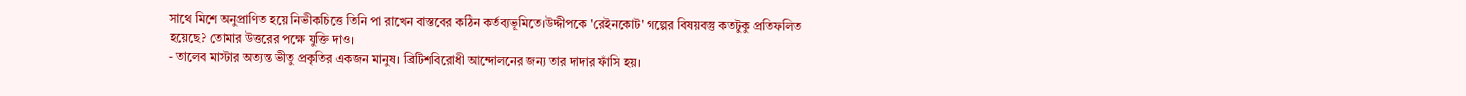সাথে মিশে অনুপ্রাণিত হয়ে নিভীকচিত্তে তিনি পা রাখেন বাস্তবের কঠিন কর্তব্যভূমিতে।উদ্দীপকে 'রেইনকোট' গল্পের বিষয়বস্তু কতটুকু প্রতিফলিত হয়েছে? তোমার উত্তরের পক্ষে যুক্তি দাও।
- তালেব মাস্টার অত্যন্ত ভীতু প্রকৃতির একজন মানুষ। ব্রিটিশবিরোধী আন্দোলনের জন্য তার দাদার ফাঁসি হয়।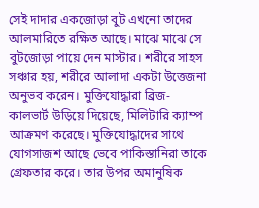সেই দাদার একজোড়া বুট এখনো তাদের আলমারিতে রক্ষিত আছে। মাঝে মাঝে সে বুটজোড়া পায়ে দেন মাস্টার। শরীরে সাহস সঞ্চার হয়, শরীরে আলাদা একটা উত্তেজনা অনুভব করেন। মুক্তিযোদ্ধারা ব্রিজ-কালভার্ট উড়িয়ে দিয়েছে, মিলিটারি ক্যাম্প আক্রমণ করেছে। মুক্তিযোদ্ধাদের সাথে যোগসাজশ আছে ভেবে পাকিস্তানিরা তাকে গ্রেফতার করে। তার উপর অমানুষিক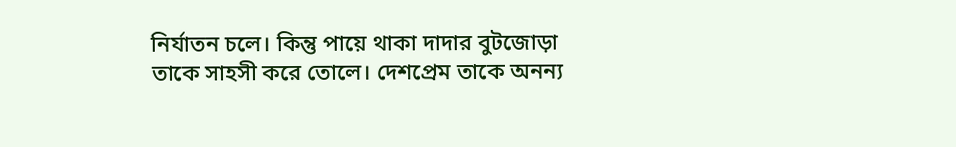নির্যাতন চলে। কিন্তু পায়ে থাকা দাদার বুটজোড়া তাকে সাহসী করে তোলে। দেশপ্রেম তাকে অনন্য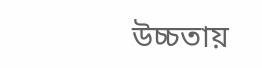উচ্চতায়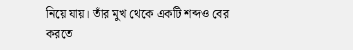নিয়ে যায়। তাঁর মুখ থেকে একটি শব্দও বের করতে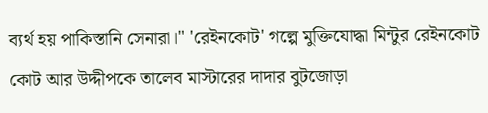ব্যর্থ হয় পাকিস্তানি সেনারা।" 'রেইনকোট' গল্পে মুক্তিযোদ্ধা মিন্টুর রেইনকোট কোট আর উদ্দীপকে তালেব মাস্টারের দাদার বুটজোড়া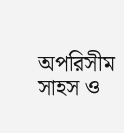অপরিসীম সাহস ও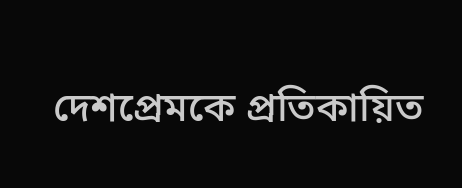দেশপ্রেমকে প্রতিকায়িত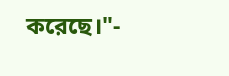করেছে।"-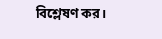বিশ্লেষণ কর।